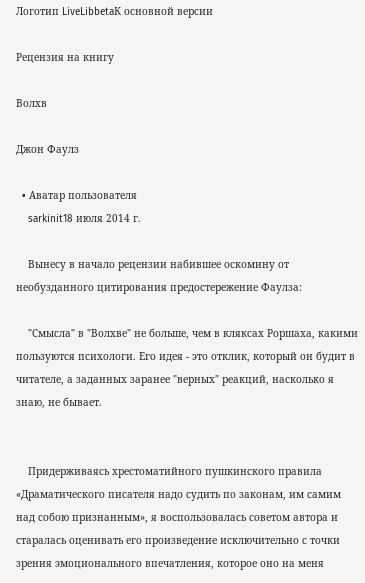Логотип LiveLibbetaК основной версии

Рецензия на книгу

Волхв

Джон Фаулз

  • Аватар пользователя
    sarkinit18 июля 2014 г.

    Вынесу в начало рецензии набившее оскомину от необузданного цитирования предостережение Фаулза:

    "Смысла" в "Волхве" не больше, чем в кляксах Роршаха, какими пользуются психологи. Его идея - это отклик, который он будит в читателе, а заданных заранее "верных" реакций, насколько я знаю, не бывает.


    Придерживаясь хрестоматийного пушкинского правила «Драматического писателя надо судить по законам, им самим над собою признанным», я воспользовалась советом автора и старалась оценивать его произведение исключительно с точки зрения эмоционального впечатления, которое оно на меня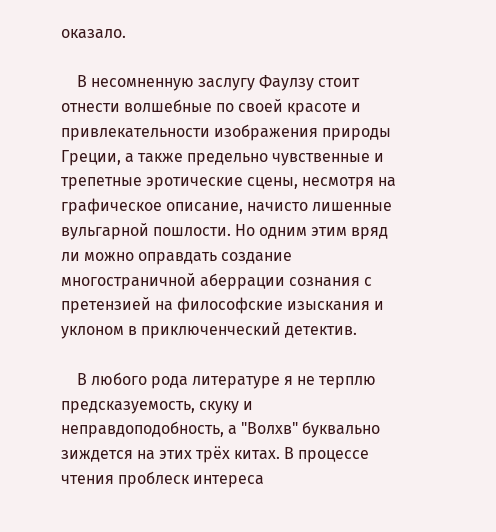оказало.

    В несомненную заслугу Фаулзу стоит отнести волшебные по своей красоте и привлекательности изображения природы Греции, а также предельно чувственные и трепетные эротические сцены, несмотря на графическое описание, начисто лишенные вульгарной пошлости. Но одним этим вряд ли можно оправдать создание многостраничной аберрации сознания с претензией на философские изыскания и уклоном в приключенческий детектив.

    В любого рода литературе я не терплю предсказуемость, скуку и неправдоподобность, а "Волхв" буквально зиждется на этих трёх китах. В процессе чтения проблеск интереса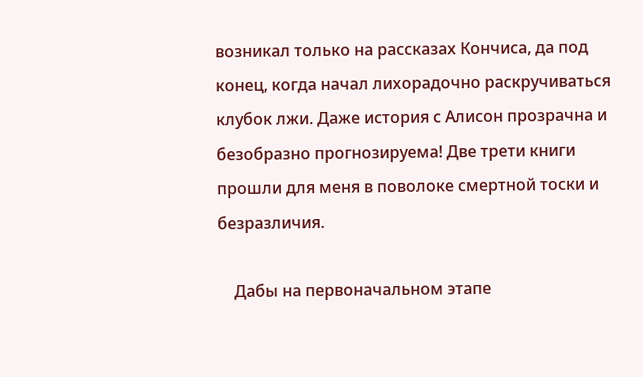возникал только на рассказах Кончиса, да под конец, когда начал лихорадочно раскручиваться клубок лжи. Даже история с Алисон прозрачна и безобразно прогнозируема! Две трети книги прошли для меня в поволоке смертной тоски и безразличия.

    Дабы на первоначальном этапе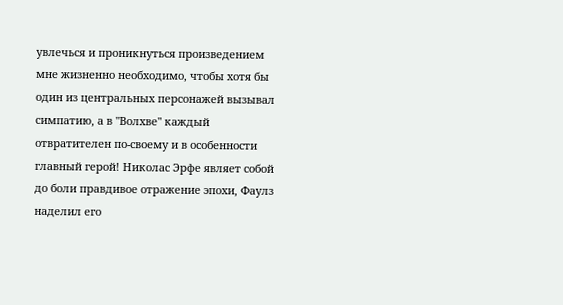увлечься и проникнуться произведением мне жизненно необходимо, чтобы хотя бы один из центральных персонажей вызывал симпатию, а в "Волхве" каждый отвратителен по-своему и в особенности главный герой! Николас Эрфе являет собой до боли правдивое отражение эпохи, Фаулз наделил его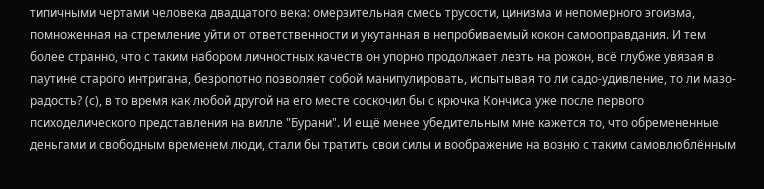типичными чертами человека двадцатого века: омерзительная смесь трусости, цинизма и непомерного эгоизма, помноженная на стремление уйти от ответственности и укутанная в непробиваемый кокон самооправдания. И тем более странно, что с таким набором личностных качеств он упорно продолжает лезть на рожон, всё глубже увязая в паутине старого интригана, безропотно позволяет собой манипулировать, испытывая то ли садо-удивление, то ли мазо-радость? (с), в то время как любой другой на его месте соскочил бы с крючка Кончиса уже после первого психоделического представления на вилле "Бурани". И ещё менее убедительным мне кажется то, что обремененные деньгами и свободным временем люди, стали бы тратить свои силы и воображение на возню с таким самовлюблённым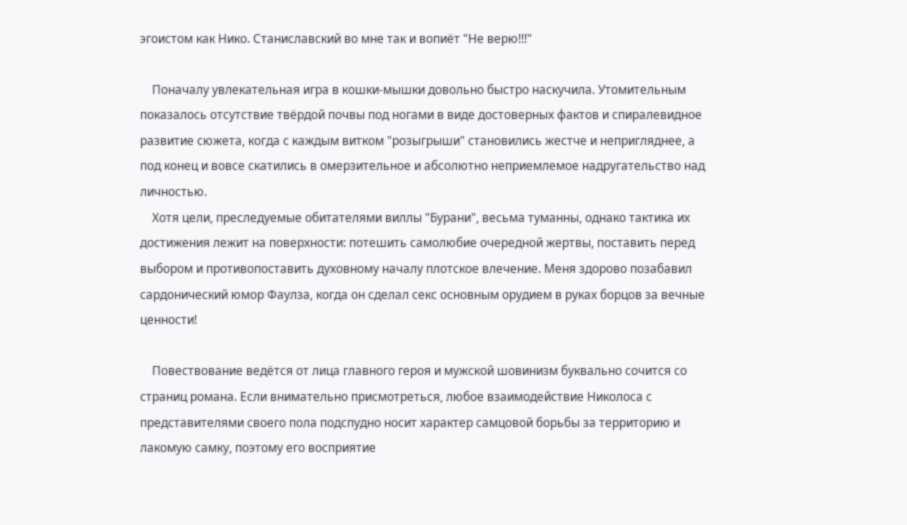эгоистом как Нико. Станиславский во мне так и вопиёт "Не верю!!!"

    Поначалу увлекательная игра в кошки-мышки довольно быстро наскучила. Утомительным показалось отсутствие твёрдой почвы под ногами в виде достоверных фактов и спиралевидное развитие сюжета, когда с каждым витком "розыгрыши" становились жестче и непригляднее, а под конец и вовсе скатились в омерзительное и абсолютно неприемлемое надругательство над личностью.
    Хотя цели, преследуемые обитателями виллы "Бурани", весьма туманны, однако тактика их достижения лежит на поверхности: потешить самолюбие очередной жертвы, поставить перед выбором и противопоставить духовному началу плотское влечение. Меня здорово позабавил сардонический юмор Фаулза, когда он сделал секс основным орудием в руках борцов за вечные ценности!

    Повествование ведётся от лица главного героя и мужской шовинизм буквально сочится со страниц романа. Если внимательно присмотреться, любое взаимодействие Николоса с представителями своего пола подспудно носит характер самцовой борьбы за территорию и лакомую самку, поэтому его восприятие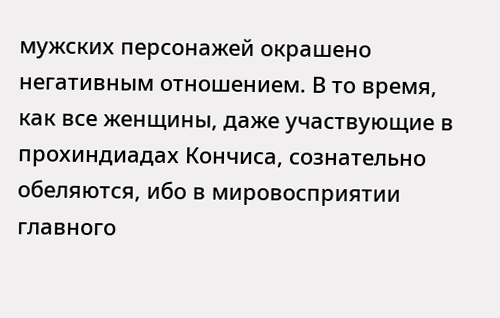мужских персонажей окрашено негативным отношением. В то время, как все женщины, даже участвующие в прохиндиадах Кончиса, сознательно обеляются, ибо в мировосприятии главного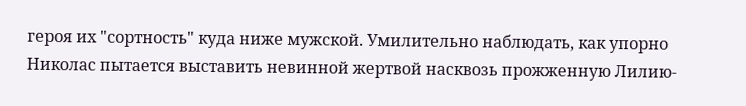героя их "сортность" куда ниже мужской. Умилительно наблюдать, как упорно Николас пытается выставить невинной жертвой насквозь прожженную Лилию-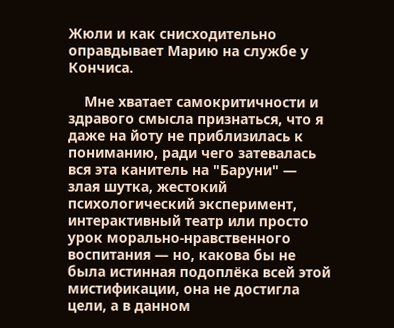Жюли и как снисходительно оправдывает Марию на службе у Кончиса.

    Мне хватает самокритичности и здравого смысла признаться, что я даже на йоту не приблизилась к пониманию, ради чего затевалась вся эта канитель на "Баруни" — злая шутка, жестокий психологический эксперимент, интерактивный театр или просто урок морально-нравственного воспитания — но, какова бы не была истинная подоплёка всей этой мистификации, она не достигла цели, а в данном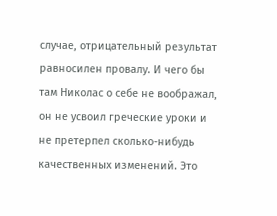случае, отрицательный результат равносилен провалу. И чего бы там Николас о себе не воображал, он не усвоил греческие уроки и не претерпел сколько-нибудь качественных изменений. Это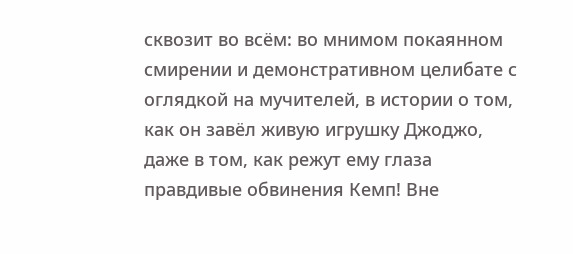сквозит во всём: во мнимом покаянном смирении и демонстративном целибате с оглядкой на мучителей, в истории о том, как он завёл живую игрушку Джоджо, даже в том, как режут ему глаза правдивые обвинения Кемп! Вне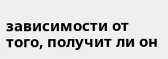зависимости от того, получит ли он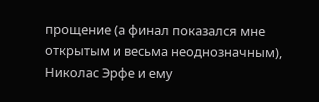прощение (а финал показался мне открытым и весьма неоднозначным), Николас Эрфе и ему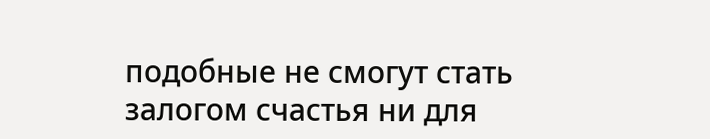подобные не смогут стать залогом счастья ни для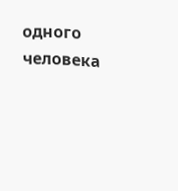одного человека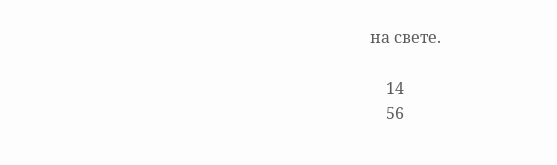на свете.

    14
    56